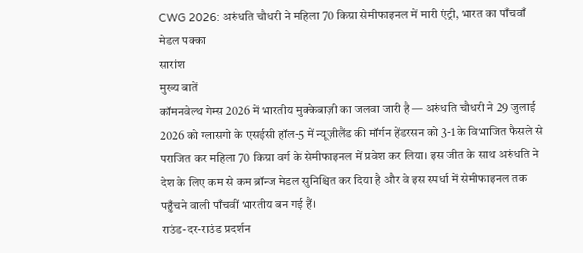CWG 2026: अरुंधति चौधरी ने महिला 70 किग्रा सेमीफाइनल में मारी एंट्री, भारत का पाँचवाँ मेडल पक्का
सारांश
मुख्य बातें
कॉमनवेल्थ गेम्स 2026 में भारतीय मुक्केबाज़ी का जलवा जारी है — अरुंधति चौधरी ने 29 जुलाई 2026 को ग्लासगो के एसईसी हॉल-5 में न्यूज़ीलैंड की मॉर्गन हेंडरसन को 3-1 के विभाजित फैसले से पराजित कर महिला 70 किग्रा वर्ग के सेमीफाइनल में प्रवेश कर लिया। इस जीत के साथ अरुंधति ने देश के लिए कम से कम ब्रॉन्ज मेडल सुनिश्चित कर दिया है और वे इस स्पर्धा में सेमीफाइनल तक पहुँचने वाली पाँचवीं भारतीय बन गई हैं।
राउंड-दर-राउंड प्रदर्शन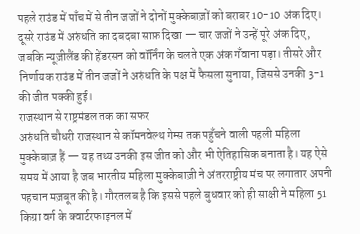पहले राउंड में पाँच में से तीन जजों ने दोनों मुक्केबाज़ों को बराबर 10-10 अंक दिए। दूसरे राउंड में अरुंधति का दबदबा साफ़ दिखा — चार जजों ने उन्हें पूरे अंक दिए, जबकि न्यूज़ीलैंड की हेंडरसन को वॉर्निंग के चलते एक अंक गँवाना पड़ा। तीसरे और निर्णायक राउंड में तीन जजों ने अरुंधति के पक्ष में फैसला सुनाया, जिससे उनकी 3-1 की जीत पक्की हुई।
राजस्थान से राष्ट्रमंडल तक का सफर
अरुंधति चौधरी राजस्थान से कॉमनवेल्थ गेम्स तक पहुँचने वाली पहली महिला मुक्केबाज़ हैं — यह तथ्य उनकी इस जीत को और भी ऐतिहासिक बनाता है। यह ऐसे समय में आया है जब भारतीय महिला मुक्केबाज़ी ने अंतरराष्ट्रीय मंच पर लगातार अपनी पहचान मज़बूत की है। गौरतलब है कि इससे पहले बुधवार को ही साक्षी ने महिला 51 किग्रा वर्ग के क्वार्टरफाइनल में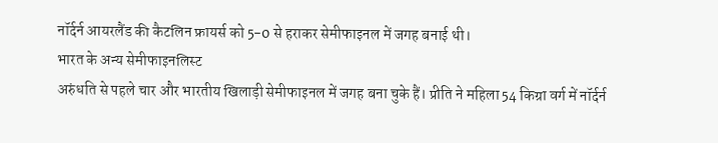नॉर्दर्न आयरलैंड की कैटलिन फ्रायर्स को 5-0 से हराकर सेमीफाइनल में जगह बनाई थी।
भारत के अन्य सेमीफाइनलिस्ट
अरुंधति से पहले चार और भारतीय खिलाड़ी सेमीफाइनल में जगह बना चुके हैं। प्रीति ने महिला 54 किग्रा वर्ग में नॉर्दर्न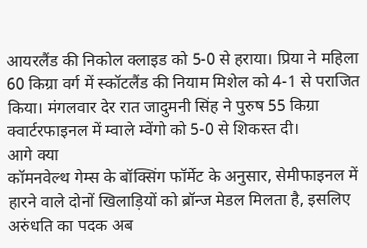आयरलैंड की निकोल क्लाइड को 5-0 से हराया। प्रिया ने महिला 60 किग्रा वर्ग में स्कॉटलैंड की नियाम मिशेल को 4-1 से पराजित किया। मंगलवार देर रात जादुमनी सिंह ने पुरुष 55 किग्रा क्वार्टरफाइनल में म्वाले म्वेंगो को 5-0 से शिकस्त दी।
आगे क्या
कॉमनवेल्थ गेम्स के बॉक्सिंग फॉर्मेट के अनुसार, सेमीफाइनल में हारने वाले दोनों खिलाड़ियों को ब्रॉन्ज मेडल मिलता है, इसलिए अरुंधति का पदक अब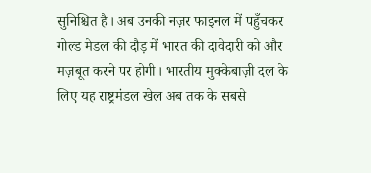सुनिश्चित है। अब उनकी नज़र फाइनल में पहुँचकर गोल्ड मेडल की दौड़ में भारत की दावेदारी को और मज़बूत करने पर होगी। भारतीय मुक्केबाज़ी दल के लिए यह राष्ट्रमंडल खेल अब तक के सबसे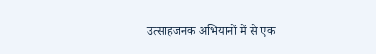उत्साहजनक अभियानों में से एक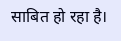साबित हो रहा है।